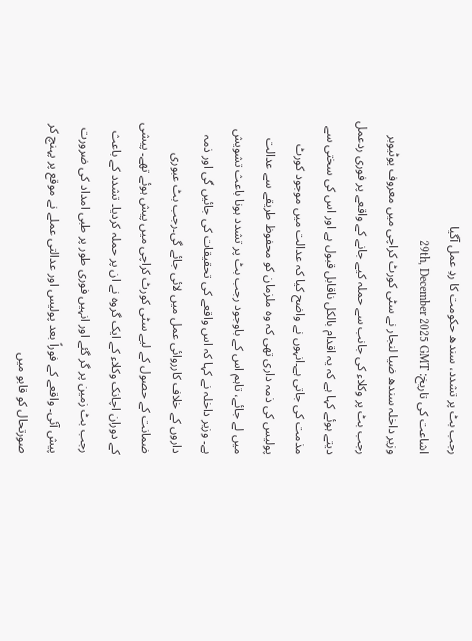رجب بٹ پر تشدد، سندھ حکومت کا ردِ عمل آگیا
اشاعت کی تاریخ: 29th, December 2025 GMT
وزیر داخلہ سندھ ضیا لنجار نے سٹی کورٹ کراچی میں معروف یوٹیوبر رجب بٹ پر وکلاء کی جانب سے حملہ کیے جانے کے واقعے پر فوری ردعمل دیتے ہوئے کہا ہے کہ یہ اقدام بالکل ناقابل قبول ہے اور اس کی سختی سے مذمت کی جاتی ہے۔انہوں نے واضح کیا کہ عدالت میں موجود کورٹ پولیس کی ذمہ داری تھی کہ وہ ملزمان کو محفوظ طریقے سے عدالت میں لے جائے، تاہم اس کے باوجود رجب بٹ پر تشدد ہونا باعث تشویش ہے۔ وزیر داخلہ نے کہا کہ اس واقعے کی تحقیقات کی جائیں گی اور ذمہ داروں کے خلاف کارروائی عمل میں لائی جائے گی۔رجب بٹ عبوری ضمانت کے حصول کے لیے سٹی کورٹ کراچی میں پیش ہوئے تھے۔ پیشی کے دوران اچانک وکلاء کے ایک گروہ نے ان پر حملہ کردیا۔ تشدد کے باعث رجب بٹ زمین پر گر گئے اور انہیں فوری طور پر طبی امداد کی ضرورت پیش آئی۔ واقعے کے فوراً بعد پولیس اور عدالتی عملے نے موقع پر پہنچ کر صورتحال کو قابو میں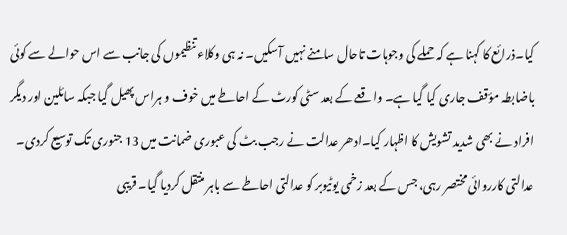کیا۔ذرائع کا کہنا ہے کہ حملے کی وجوہات تاحال سامنے نہیں آسکیں۔ نہ ہی وکلاء تنظیموں کی جانب سے اس حوالے سے کوئی باضابطہ مؤقف جاری کیا گیا ہے۔ واقعے کے بعد سٹی کورٹ کے احاطے میں خوف و ہراس پھیل گیا جبکہ سائلین اور دیگر افراد نے بھی شدید تشویش کا اظہار کیا۔ادھر عدالت نے رجب بٹ کی عبوری ضمانت میں 13 جنوری تک توسیع کردی۔ عدالتی کارروائی مختصر رہی، جس کے بعد زخمی یوٹیوبر کو عدالتی احاطے سے باہر منتقل کردیا گیا۔ قریبی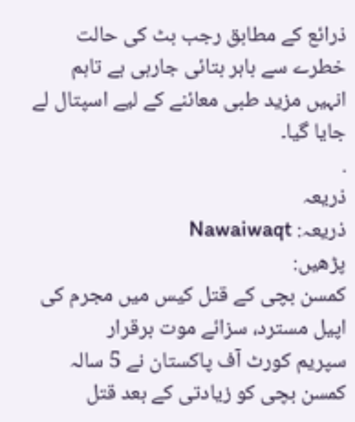ذرائع کے مطابق رجب بٹ کی حالت خطرے سے باہر بتائی جارہی ہے تاہم انہیں مزید طبی معائنے کے لیے اسپتال لے جایا گیا۔
.
ذریعہ
ذریعہ: Nawaiwaqt
پڑھیں:
کمسن بچی کے قتل کیس میں مجرم کی اپیل مسترد، سزائے موت برقرار
سپریم کورٹ آف پاکستان نے 5 سالہ کمسن بچی کو زیادتی کے بعد قتل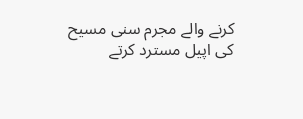کرنے والے مجرم سنی مسیح کی اپیل مسترد کرتے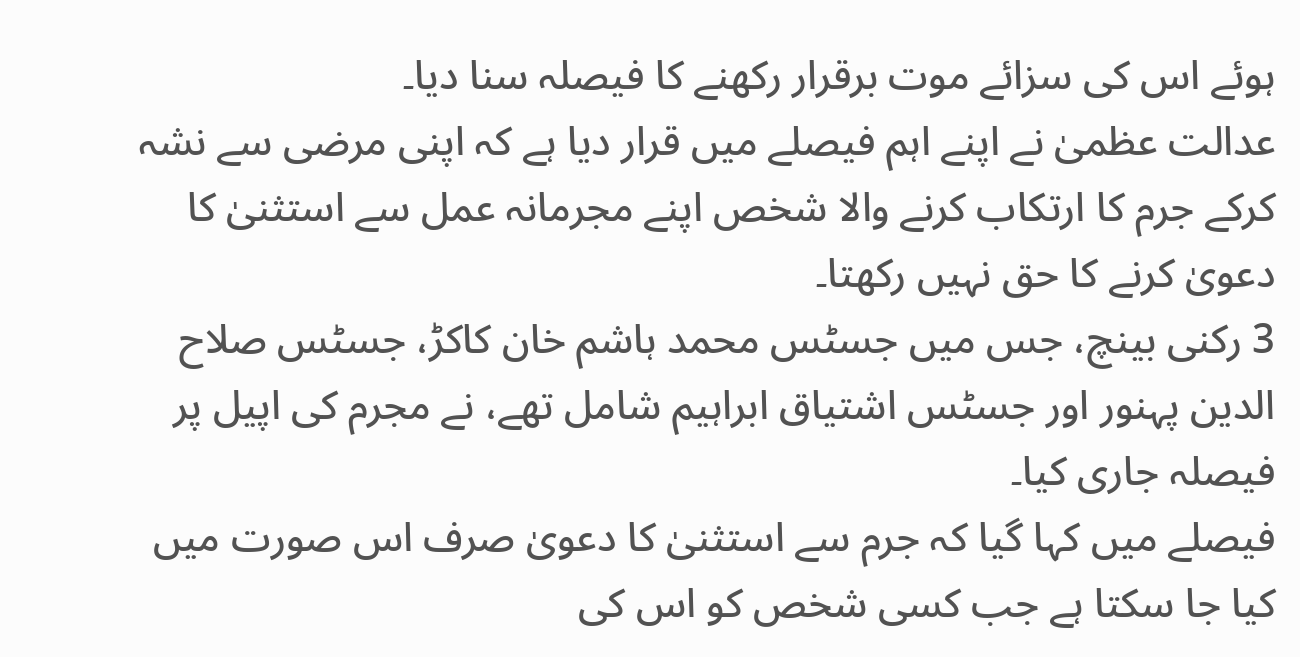ہوئے اس کی سزائے موت برقرار رکھنے کا فیصلہ سنا دیا۔
عدالت عظمیٰ نے اپنے اہم فیصلے میں قرار دیا ہے کہ اپنی مرضی سے نشہ کرکے جرم کا ارتکاب کرنے والا شخص اپنے مجرمانہ عمل سے استثنیٰ کا دعویٰ کرنے کا حق نہیں رکھتا۔
3 رکنی بینچ، جس میں جسٹس محمد ہاشم خان کاکڑ، جسٹس صلاح الدین پہنور اور جسٹس اشتیاق ابراہیم شامل تھے، نے مجرم کی اپیل پر فیصلہ جاری کیا۔
فیصلے میں کہا گیا کہ جرم سے استثنیٰ کا دعویٰ صرف اس صورت میں کیا جا سکتا ہے جب کسی شخص کو اس کی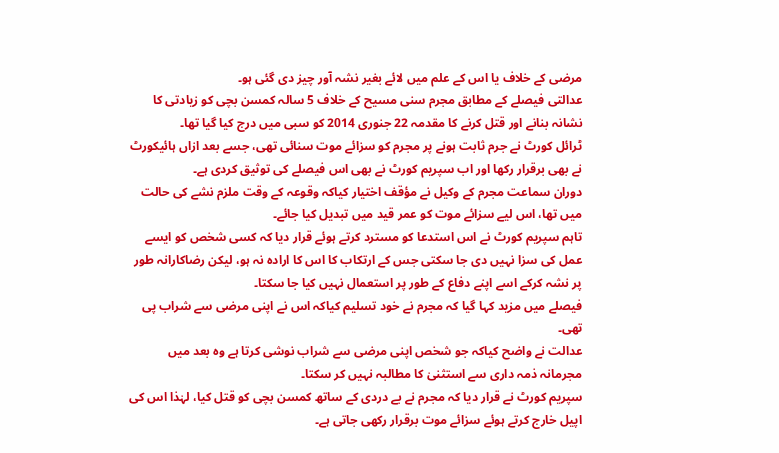مرضی کے خلاف یا اس کے علم میں لائے بغیر نشہ آور چیز دی گئی ہو۔
عدالتی فیصلے کے مطابق مجرم سنی مسیح کے خلاف 5 سالہ کمسن بچی کو زیادتی کا نشانہ بنانے اور قتل کرنے کا مقدمہ 22 جنوری 2014 کو سبی میں درج کیا گیا تھا۔
ٹرائل کورٹ نے جرم ثابت ہونے پر مجرم کو سزائے موت سنائی تھی، جسے بعد ازاں ہائیکورٹ نے بھی برقرار رکھا اور اب سپریم کورٹ نے بھی اس فیصلے کی توثیق کردی ہے۔
دوران سماعت مجرم کے وکیل نے مؤقف اختیار کیاکہ وقوعہ کے وقت ملزم نشے کی حالت میں تھا، اس لیے سزائے موت کو عمر قید میں تبدیل کیا جائے۔
تاہم سپریم کورٹ نے اس استدعا کو مسترد کرتے ہوئے قرار دیا کہ کسی شخص کو ایسے عمل کی سزا نہیں دی جا سکتی جس کے ارتکاب کا اس کا ارادہ نہ ہو، لیکن رضاکارانہ طور پر نشہ کرکے اسے اپنے دفاع کے طور پر استعمال نہیں کیا جا سکتا۔
فیصلے میں مزید کہا گیا کہ مجرم نے خود تسلیم کیاکہ اس نے اپنی مرضی سے شراب پی تھی۔
عدالت نے واضح کیاکہ جو شخص اپنی مرضی سے شراب نوشی کرتا ہے وہ بعد میں مجرمانہ ذمہ داری سے استثنیٰ کا مطالبہ نہیں کر سکتا۔
سپریم کورٹ نے قرار دیا کہ مجرم نے بے دردی کے ساتھ کمسن بچی کو قتل کیا، لہٰذا اس کی اپیل خارج کرتے ہوئے سزائے موت برقرار رکھی جاتی ہے۔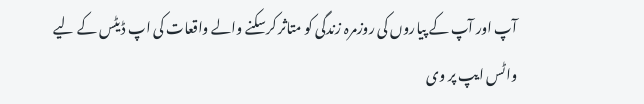آپ اور آپ کے پیاروں کی روزمرہ زندگی کو متاثر کرسکنے والے واقعات کی اپ ڈیٹس کے لیے واٹس ایپ پر وی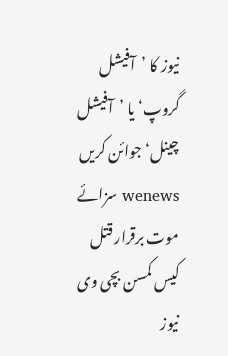نیوز کا ’آفیشل گروپ‘ یا ’آفیشل چینل‘ جوائن کریں
wenews سزائے موت برقرار قتل کیس کمسن بچی وی نیوز